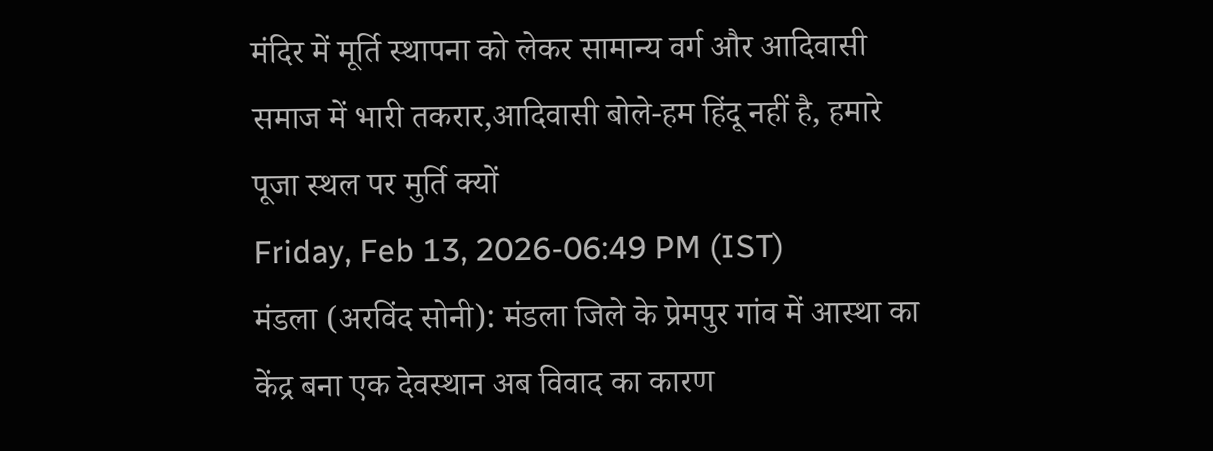मंदिर में मूर्ति स्थापना को लेकर सामान्य वर्ग और आदिवासी समाज में भारी तकरार,आदिवासी बोले-हम हिंदू नहीं है, हमारे पूजा स्थल पर मुर्ति क्यों
Friday, Feb 13, 2026-06:49 PM (IST)
मंडला (अरविंद सोनी): मंडला जिले के प्रेमपुर गांव में आस्था का केंद्र बना एक देवस्थान अब विवाद का कारण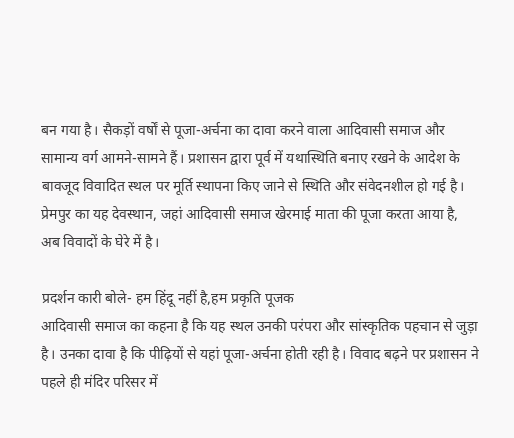बन गया है। सैकड़ों वर्षों से पूजा-अर्चना का दावा करने वाला आदिवासी समाज और सामान्य वर्ग आमने-सामने हैं। प्रशासन द्वारा पूर्व में यथास्थिति बनाए रखने के आदेश के बावजूद विवादित स्थल पर मूर्ति स्थापना किए जाने से स्थिति और संवेदनशील हो गई है। प्रेमपुर का यह देवस्थान, जहां आदिवासी समाज खेरमाई माता की पूजा करता आया है, अब विवादों के घेरे में है।

प्रदर्शन कारी बोले- हम हिंदू नहीं है,हम प्रकृति पूजक
आदिवासी समाज का कहना है कि यह स्थल उनकी परंपरा और सांस्कृतिक पहचान से जुड़ा है। उनका दावा है कि पीढ़ियों से यहां पूजा-अर्चना होती रही है। विवाद बढ़ने पर प्रशासन ने पहले ही मंदिर परिसर में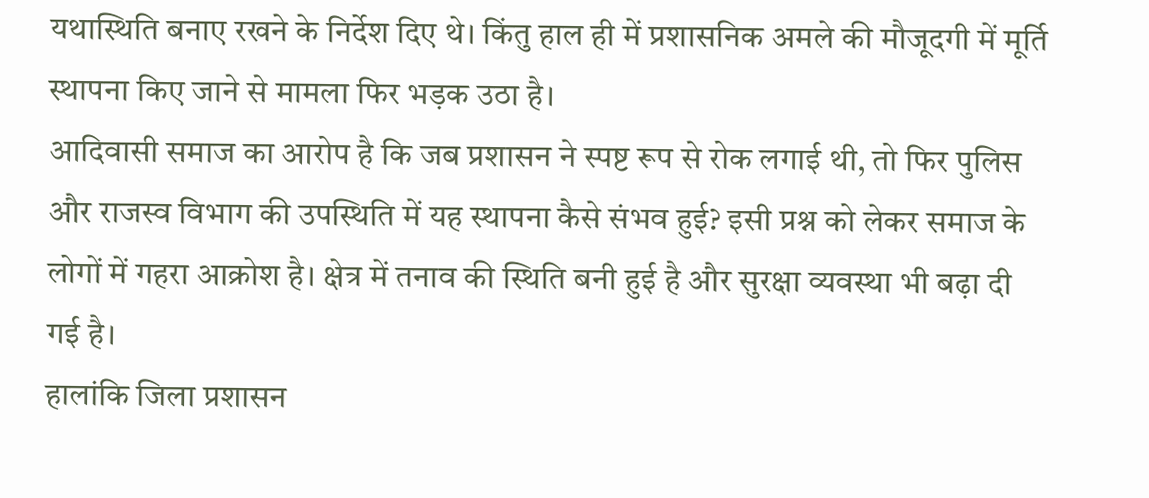यथास्थिति बनाए रखने के निर्देश दिए थे। किंतु हाल ही में प्रशासनिक अमले की मौजूदगी में मूर्ति स्थापना किए जाने से मामला फिर भड़क उठा है।
आदिवासी समाज का आरोप है कि जब प्रशासन ने स्पष्ट रूप से रोक लगाई थी, तो फिर पुलिस और राजस्व विभाग की उपस्थिति में यह स्थापना कैसे संभव हुई? इसी प्रश्न को लेकर समाज के लोगों में गहरा आक्रोश है। क्षेत्र में तनाव की स्थिति बनी हुई है और सुरक्षा व्यवस्था भी बढ़ा दी गई है।
हालांकि जिला प्रशासन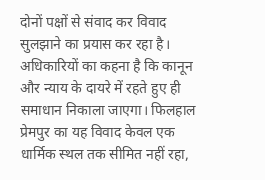दोनों पक्षों से संवाद कर विवाद सुलझाने का प्रयास कर रहा है। अधिकारियों का कहना है कि कानून और न्याय के दायरे में रहते हुए ही समाधान निकाला जाएगा। फिलहाल प्रेमपुर का यह विवाद केवल एक धार्मिक स्थल तक सीमित नहीं रहा,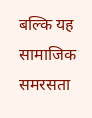बल्कि यह सामाजिक समरसता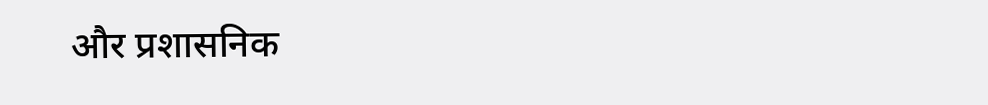और प्रशासनिक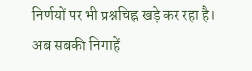निर्णयों पर भी प्रश्नचिह्न खड़े कर रहा है। अब सबकी निगाहें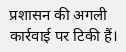प्रशासन की अगली कार्रवाई पर टिकी हैं।